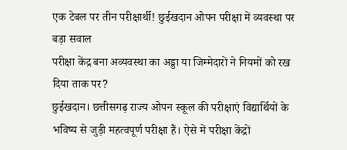एक टेबल पर तीन परीक्षार्थी! छुईखदान ओपन परीक्षा में व्यवस्था पर बड़ा सवाल
परीक्षा केंद्र बना अव्यवस्था का अड्डा या जिम्मेदारों ने नियमों को रख दिया ताक पर?
छुईखदान। छत्तीसगढ़ राज्य ओपन स्कूल की परीक्षाएं विद्यार्थियों के भविष्य से जुड़ी महत्वपूर्ण परीक्षा हैं। ऐसे में परीक्षा केंद्रों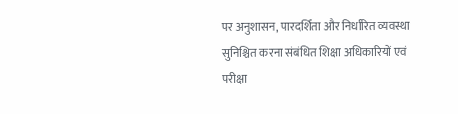पर अनुशासन, पारदर्शिता और निर्धारित व्यवस्था सुनिश्चित करना संबंधित शिक्षा अधिकारियों एवं परीक्षा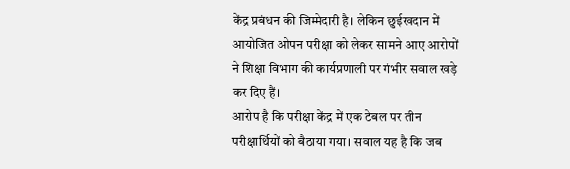केंद्र प्रबंधन की जिम्मेदारी है। लेकिन छुईखदान में आयोजित ओपन परीक्षा को लेकर सामने आए आरोपों ने शिक्षा विभाग की कार्यप्रणाली पर गंभीर सवाल खड़े कर दिए हैं।
आरोप है कि परीक्षा केंद्र में एक टेबल पर तीन परीक्षार्थियों को बैठाया गया। सवाल यह है कि जब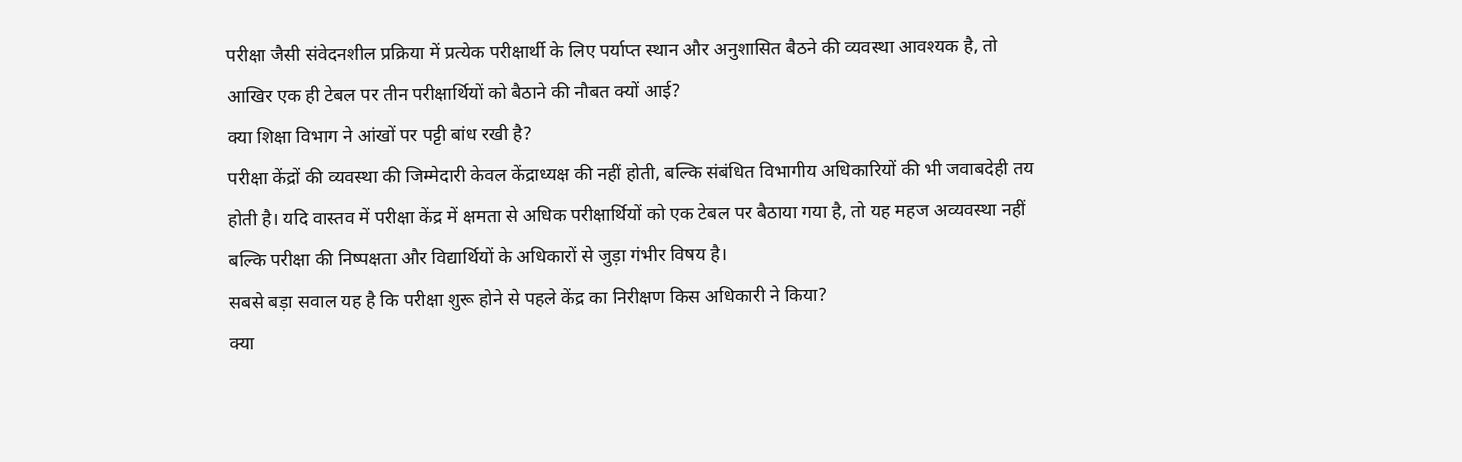परीक्षा जैसी संवेदनशील प्रक्रिया में प्रत्येक परीक्षार्थी के लिए पर्याप्त स्थान और अनुशासित बैठने की व्यवस्था आवश्यक है, तो आखिर एक ही टेबल पर तीन परीक्षार्थियों को बैठाने की नौबत क्यों आई?
क्या शिक्षा विभाग ने आंखों पर पट्टी बांध रखी है?
परीक्षा केंद्रों की व्यवस्था की जिम्मेदारी केवल केंद्राध्यक्ष की नहीं होती, बल्कि संबंधित विभागीय अधिकारियों की भी जवाबदेही तय होती है। यदि वास्तव में परीक्षा केंद्र में क्षमता से अधिक परीक्षार्थियों को एक टेबल पर बैठाया गया है, तो यह महज अव्यवस्था नहीं बल्कि परीक्षा की निष्पक्षता और विद्यार्थियों के अधिकारों से जुड़ा गंभीर विषय है।
सबसे बड़ा सवाल यह है कि परीक्षा शुरू होने से पहले केंद्र का निरीक्षण किस अधिकारी ने किया?
क्या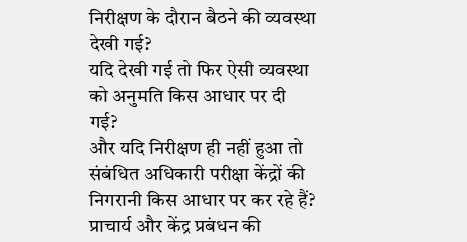निरीक्षण के दौरान बैठने की व्यवस्था देखी गई?
यदि देखी गई तो फिर ऐसी व्यवस्था को अनुमति किस आधार पर दी गई?
और यदि निरीक्षण ही नहीं हुआ तो संबंधित अधिकारी परीक्षा केंद्रों की निगरानी किस आधार पर कर रहे हैं?
प्राचार्य और केंद्र प्रबंधन की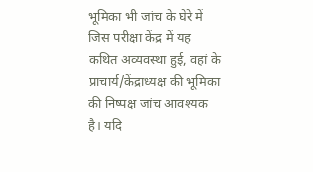भूमिका भी जांच के घेरे में
जिस परीक्षा केंद्र में यह कथित अव्यवस्था हुई, वहां के प्राचार्य/केंद्राध्यक्ष की भूमिका की निष्पक्ष जांच आवश्यक है। यदि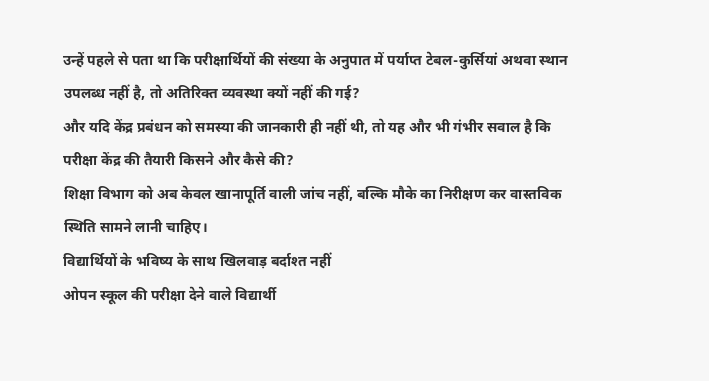उन्हें पहले से पता था कि परीक्षार्थियों की संख्या के अनुपात में पर्याप्त टेबल-कुर्सियां अथवा स्थान उपलब्ध नहीं है, तो अतिरिक्त व्यवस्था क्यों नहीं की गई?
और यदि केंद्र प्रबंधन को समस्या की जानकारी ही नहीं थी, तो यह और भी गंभीर सवाल है कि परीक्षा केंद्र की तैयारी किसने और कैसे की?
शिक्षा विभाग को अब केवल खानापूर्ति वाली जांच नहीं, बल्कि मौके का निरीक्षण कर वास्तविक स्थिति सामने लानी चाहिए।
विद्यार्थियों के भविष्य के साथ खिलवाड़ बर्दाश्त नहीं
ओपन स्कूल की परीक्षा देने वाले विद्यार्थी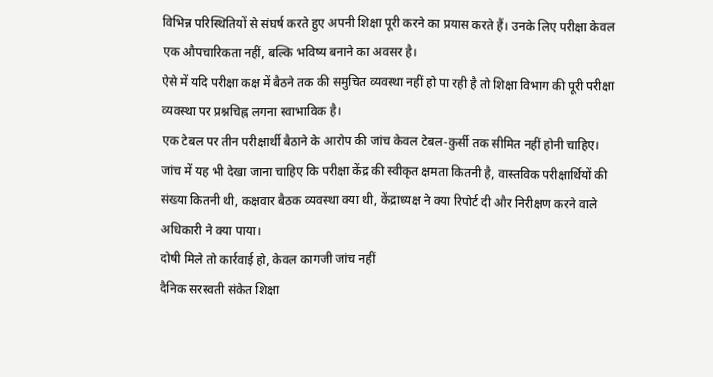विभिन्न परिस्थितियों से संघर्ष करते हुए अपनी शिक्षा पूरी करने का प्रयास करते हैं। उनके लिए परीक्षा केवल एक औपचारिकता नहीं, बल्कि भविष्य बनाने का अवसर है।
ऐसे में यदि परीक्षा कक्ष में बैठने तक की समुचित व्यवस्था नहीं हो पा रही है तो शिक्षा विभाग की पूरी परीक्षा व्यवस्था पर प्रश्नचिह्न लगना स्वाभाविक है।
एक टेबल पर तीन परीक्षार्थी बैठाने के आरोप की जांच केवल टेबल-कुर्सी तक सीमित नहीं होनी चाहिए। जांच में यह भी देखा जाना चाहिए कि परीक्षा केंद्र की स्वीकृत क्षमता कितनी है, वास्तविक परीक्षार्थियों की संख्या कितनी थी, कक्षवार बैठक व्यवस्था क्या थी, केंद्राध्यक्ष ने क्या रिपोर्ट दी और निरीक्षण करने वाले अधिकारी ने क्या पाया।
दोषी मिले तो कार्रवाई हो, केवल कागजी जांच नहीं
दैनिक सरस्वती संकेत शिक्षा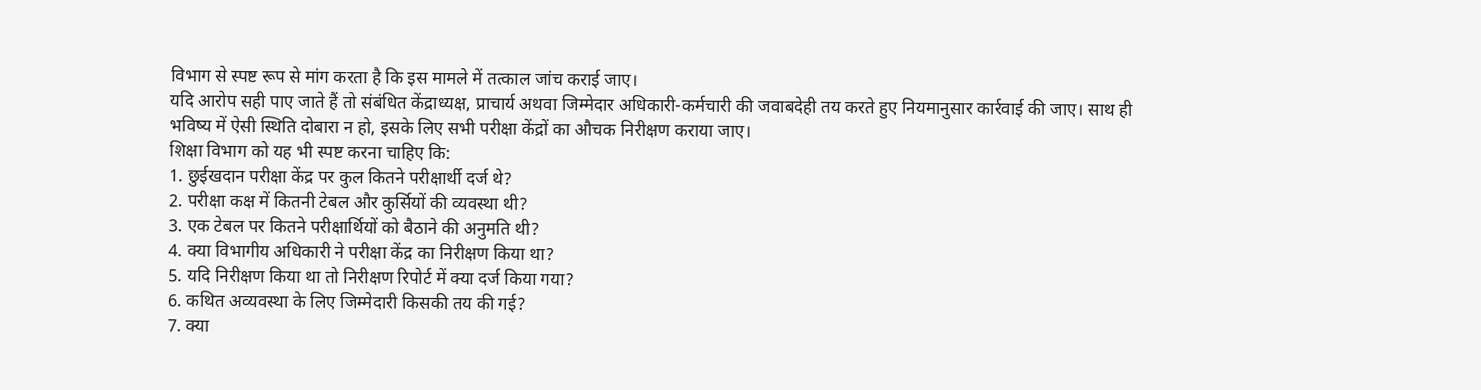विभाग से स्पष्ट रूप से मांग करता है कि इस मामले में तत्काल जांच कराई जाए।
यदि आरोप सही पाए जाते हैं तो संबंधित केंद्राध्यक्ष, प्राचार्य अथवा जिम्मेदार अधिकारी-कर्मचारी की जवाबदेही तय करते हुए नियमानुसार कार्रवाई की जाए। साथ ही भविष्य में ऐसी स्थिति दोबारा न हो, इसके लिए सभी परीक्षा केंद्रों का औचक निरीक्षण कराया जाए।
शिक्षा विभाग को यह भी स्पष्ट करना चाहिए कि:
1. छुईखदान परीक्षा केंद्र पर कुल कितने परीक्षार्थी दर्ज थे?
2. परीक्षा कक्ष में कितनी टेबल और कुर्सियों की व्यवस्था थी?
3. एक टेबल पर कितने परीक्षार्थियों को बैठाने की अनुमति थी?
4. क्या विभागीय अधिकारी ने परीक्षा केंद्र का निरीक्षण किया था?
5. यदि निरीक्षण किया था तो निरीक्षण रिपोर्ट में क्या दर्ज किया गया?
6. कथित अव्यवस्था के लिए जिम्मेदारी किसकी तय की गई?
7. क्या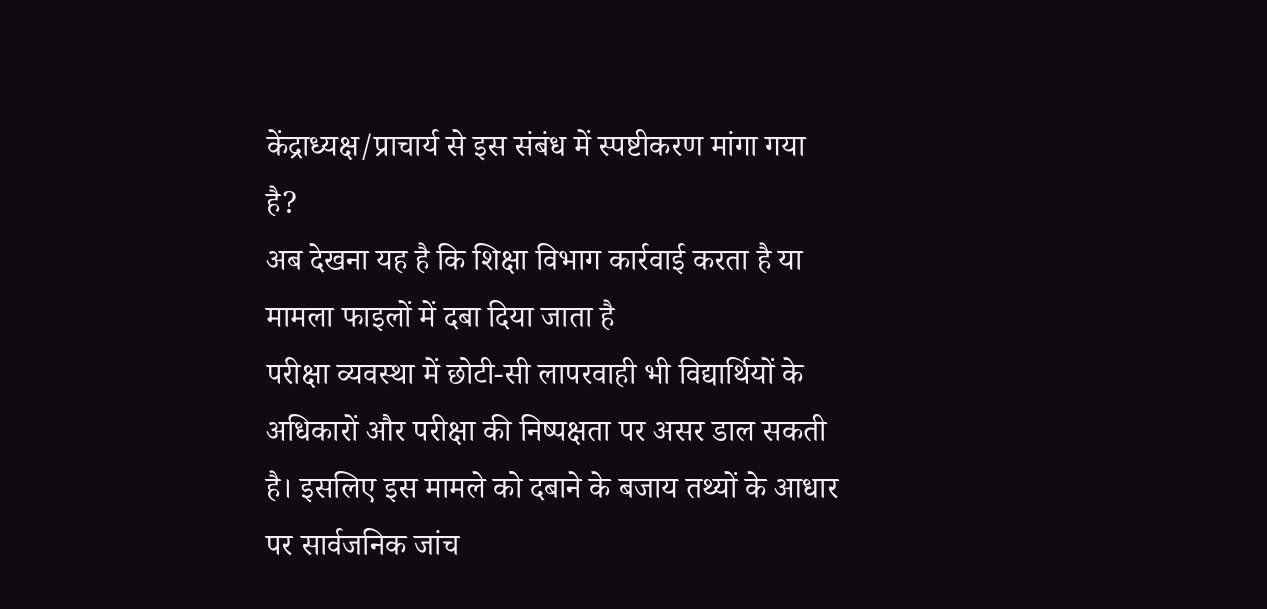केंद्राध्यक्ष/प्राचार्य से इस संबंध में स्पष्टीकरण मांगा गया है?
अब देखना यह है कि शिक्षा विभाग कार्रवाई करता है या मामला फाइलों में दबा दिया जाता है
परीक्षा व्यवस्था में छोटी-सी लापरवाही भी विद्यार्थियों के अधिकारों और परीक्षा की निष्पक्षता पर असर डाल सकती है। इसलिए इस मामले को दबाने के बजाय तथ्यों के आधार पर सार्वजनिक जांच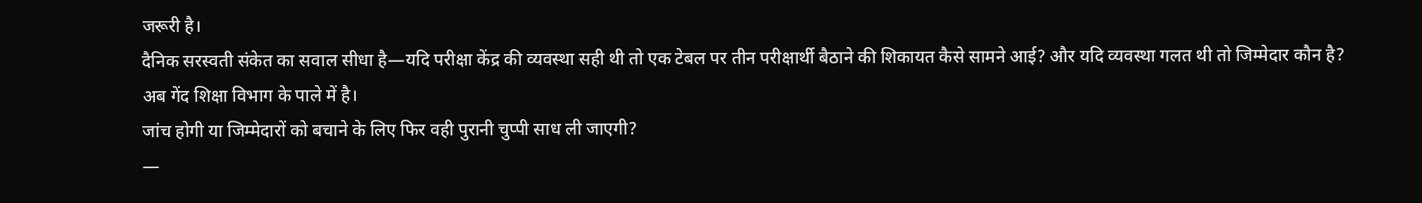जरूरी है।
दैनिक सरस्वती संकेत का सवाल सीधा है—यदि परीक्षा केंद्र की व्यवस्था सही थी तो एक टेबल पर तीन परीक्षार्थी बैठाने की शिकायत कैसे सामने आई? और यदि व्यवस्था गलत थी तो जिम्मेदार कौन है?
अब गेंद शिक्षा विभाग के पाले में है।
जांच होगी या जिम्मेदारों को बचाने के लिए फिर वही पुरानी चुप्पी साध ली जाएगी?
—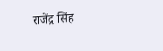राजेंद्र सिंह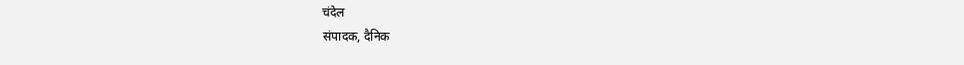चंदेल
संपादक, दैनिक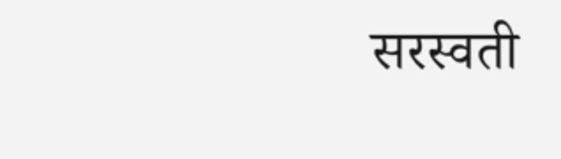सरस्वती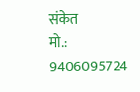संकेत
मो.: 9406095724